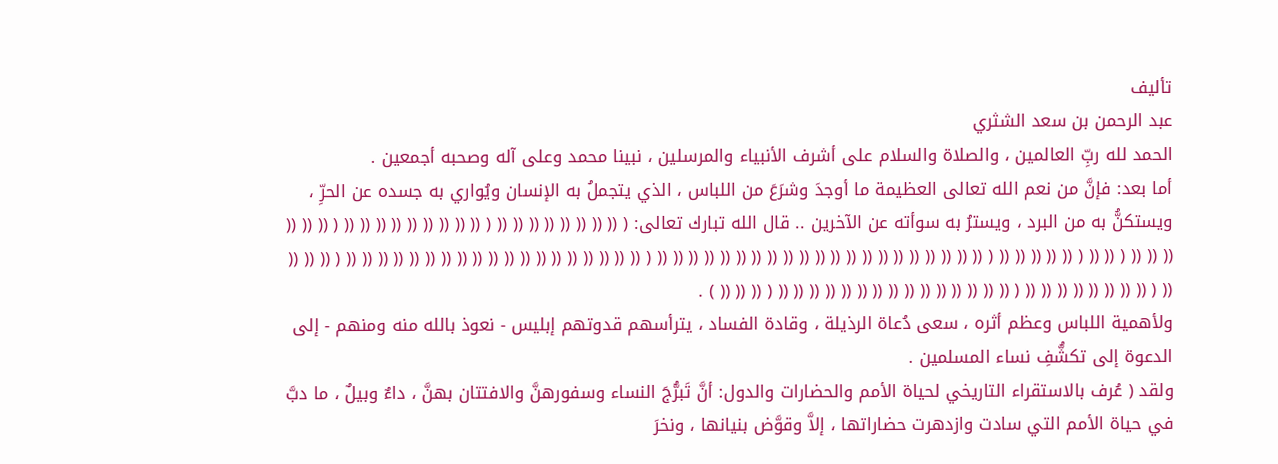تأليف
عبد الرحمن بن سعد الشثري
الحمد لله ربِّ العالمين ، والصلاة والسلام على أشرف الأنبياء والمرسلين ، نبينا محمد وعلى آله وصحبه أجمعين .
أما بعد: فإنَّ من نعم الله تعالى العظيمة ما أوجدَ وشرَعَ من اللباس ، الذي يتجملُ به الإنسان ويُواري به جسده عن الحرِّ ، ويستكنُّ به من البرد ، ويسترُ به سوأته عن الآخرين .. قال الله تبارك تعالى: ( (( (( (( (( (( (( (( (( ( (( (( (( (( (( (( (( (( (( ( (( (( (( (( (( (( ( (( (( ( (( (( (( (( (( ( (( (( (( (( (( (( (( (( (( (( (( (( (( (( (( (( (( (( (( (( (( ( (( (( (( (( (( (( (( (( (( (( (( (( (( (( (( (( (( (( (( ( (( (( (( (( ( (( (( (( (( (( (( (( (( ( (( (( (( (( (( (( (( (( (( (( (( (( (( (( (( ( (( (( (( ) .
ولأهمية اللباس وعظم أثره ، سعى دُعاة الرذيلة ، وقادة الفساد ، يترأسهم قدوتهم إبليس - نعوذ بالله منه ومنهم - إلى الدعوة إلى تكشُّفِ نساء المسلمين .
ولقد ( عُرف بالاستقراء التاريخي لحياة الأمم والحضارات والدول: أنَّ تَبرُّجَ النساء وسفورهنَّ والافتتان بهنَّ ، داءٌ وبيلٌ ، ما دبَّ في حياة الأمم التي سادت وازدهرت حضاراتها ، إلاَّ وقوَّض بنيانها ، ونخرَ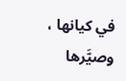في كيانها ، وصيَّرها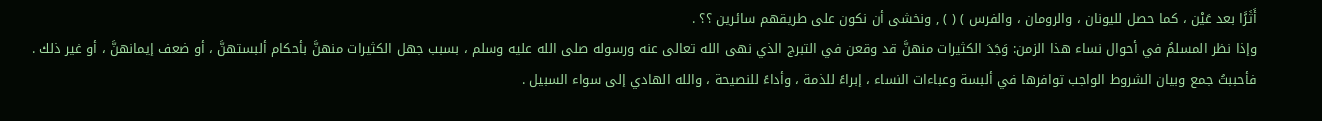أَثَرًَا بعد عَيْن ، كما حصل لليونان ، والرومان ، والفرس ) ( ) , ونخشى أن نكون على طريقهم سائرين ؟؟ .
وإذا نظر المسلمُ في أحوال نساء هذا الزمن: وَجَدَ الكثيرات منهنَّ قد وقعن في التبرج الذي نهى الله تعالى عنه ورسوله صلى الله عليه وسلم ، بسبب جهل الكثيرات منهنَّ بأحكام ألبستهنَّ ، أو ضعف إيمانهنَّ ، أو غير ذلك .
فأحببتُ جمع وبيان الشروط الواجب توافرها في ألبسة وعباءات النساء ، إبراءً للذمة ، وأداءً للنصيحة ، والله الهادي إلى سواء السبيل .